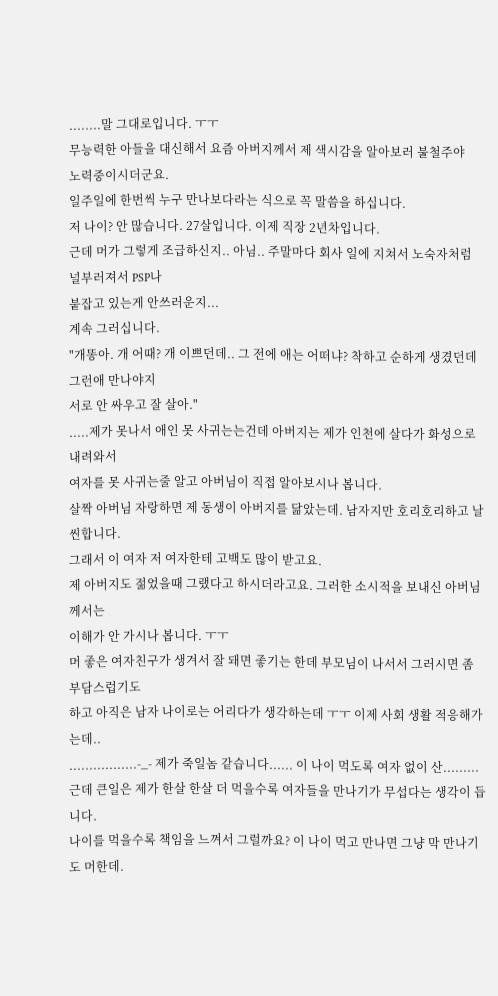........말 그대로입니다. ㅜㅜ
무능력한 아들을 대신해서 요즘 아버지께서 제 색시감을 알아보러 불철주야
노력중이시더군요.
일주일에 한번씩 누구 만나보다라는 식으로 꼭 말씀을 하십니다.
저 나이? 안 많습니다. 27살입니다. 이제 직장 2년차입니다.
근데 머가 그렇게 조급하신지.. 아님.. 주말마다 회사 일에 지쳐서 노숙자처럼 널부러져서 PSP나
붙잡고 있는게 안쓰러운지...
계속 그러십니다.
"개똥아. 개 어때? 개 이쁘던데.. 그 전에 애는 어떠냐? 착하고 순하게 생겼던데 그런애 만나야지
서로 안 싸우고 잘 살아."
.....제가 못나서 애인 못 사귀는는건데 아버지는 제가 인천에 살다가 화성으로 내려와서
여자를 못 사귀는줄 알고 아버님이 직접 알아보시나 봅니다.
살짝 아버님 자랑하면 제 동생이 아버지를 닮았는데. 남자지만 호리호리하고 날씬합니다.
그래서 이 여자 저 여자한테 고백도 많이 받고요.
제 아버지도 젊었을때 그랬다고 하시더라고요. 그러한 소시적을 보내신 아버님께서는
이해가 안 가시나 봅니다. ㅜㅜ
머 좋은 여자친구가 생겨서 잘 돼면 좋기는 한데 부모님이 나서서 그러시면 좀 부담스럽기도
하고 아직은 남자 나이로는 어리다가 생각하는데 ㅜㅜ 이제 사회 생활 적응해가는데..
.................-_- 제가 죽일놈 같습니다...... 이 나이 먹도록 여자 없이 산.........
근데 큰일은 제가 한살 한살 더 먹을수록 여자들을 만나기가 무섭다는 생각이 듭니다.
나이를 먹을수록 책임을 느껴서 그럴까요? 이 나이 먹고 만나면 그냥 막 만나기도 머한데.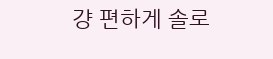걍 편하게 솔로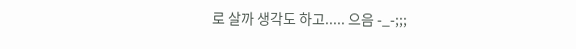로 살까 생각도 하고..... 으음 -_-;;;